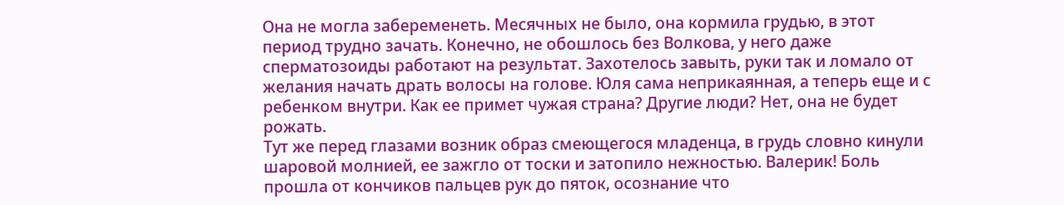Она не могла забеременеть. Месячных не было, она кормила грудью, в этот период трудно зачать. Конечно, не обошлось без Волкова, у него даже сперматозоиды работают на результат. Захотелось завыть, руки так и ломало от желания начать драть волосы на голове. Юля сама неприкаянная, а теперь еще и с ребенком внутри. Как ее примет чужая страна? Другие люди? Нет, она не будет рожать.
Тут же перед глазами возник образ смеющегося младенца, в грудь словно кинули шаровой молнией, ее зажгло от тоски и затопило нежностью. Валерик! Боль прошла от кончиков пальцев рук до пяток, осознание что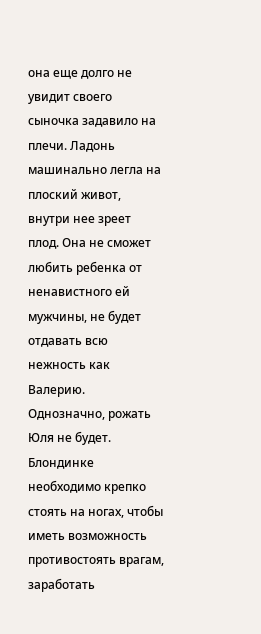она еще долго не увидит своего сыночка задавило на плечи. Ладонь машинально легла на плоский живот, внутри нее зреет плод. Она не сможет любить ребенка от ненавистного ей мужчины, не будет отдавать всю нежность как Валерию. Однозначно, рожать Юля не будет.
Блондинке необходимо крепко стоять на ногах, чтобы иметь возможность противостоять врагам, заработать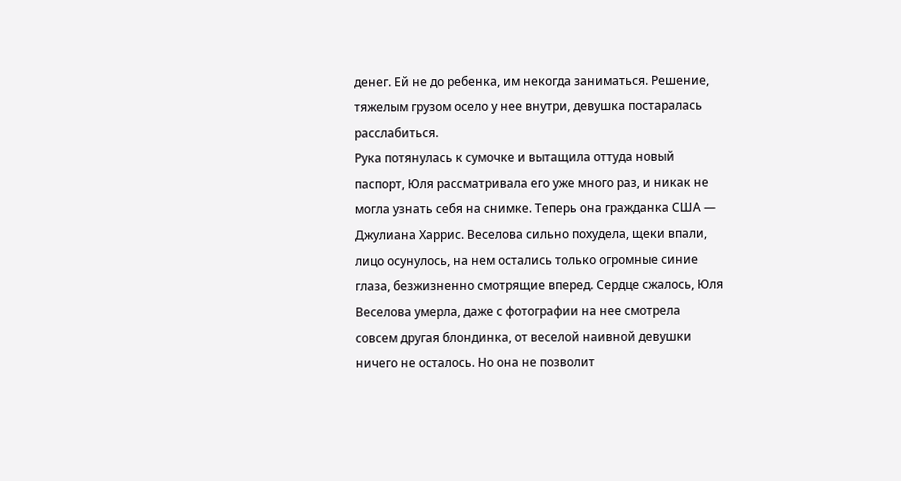денег. Ей не до ребенка, им некогда заниматься. Решение, тяжелым грузом осело у нее внутри, девушка постаралась расслабиться.
Рука потянулась к сумочке и вытащила оттуда новый паспорт, Юля рассматривала его уже много раз, и никак не могла узнать себя на снимке. Теперь она гражданка США — Джулиана Харрис. Веселова сильно похудела, щеки впали, лицо осунулось, на нем остались только огромные синие глаза, безжизненно смотрящие вперед. Сердце сжалось, Юля Веселова умерла, даже с фотографии на нее смотрела совсем другая блондинка, от веселой наивной девушки ничего не осталось. Но она не позволит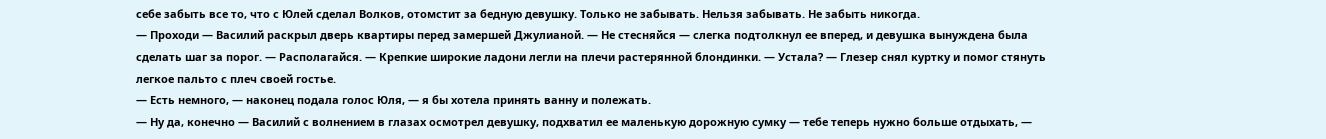себе забыть все то, что с Юлей сделал Волков, отомстит за бедную девушку. Только не забывать. Нельзя забывать. Не забыть никогда.
— Проходи — Василий раскрыл дверь квартиры перед замершей Джулианой. — Не стесняйся — слегка подтолкнул ее вперед, и девушка вынуждена была сделать шаг за порог. — Располагайся. — Крепкие широкие ладони легли на плечи растерянной блондинки. — Устала? — Глезер снял куртку и помог стянуть легкое пальто с плеч своей гостье.
— Есть немного, — наконец подала голос Юля, — я бы хотела принять ванну и полежать.
— Ну да, конечно — Василий с волнением в глазах осмотрел девушку, подхватил ее маленькую дорожную сумку — тебе теперь нужно больше отдыхать, —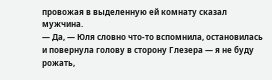провожая в выделенную ей комнату сказал мужчина.
— Да, — Юля словно что-то вспомнила, остановилась и повернула голову в сторону Глезера — я не буду рожать,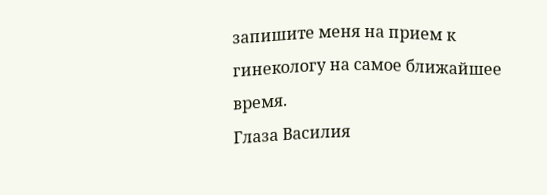запишите меня на прием к гинекологу на самое ближайшее время.
Глаза Василия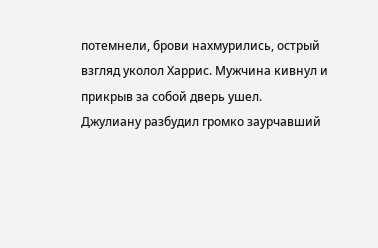потемнели, брови нахмурились, острый взгляд уколол Харрис. Мужчина кивнул и прикрыв за собой дверь ушел.
Джулиану разбудил громко заурчавший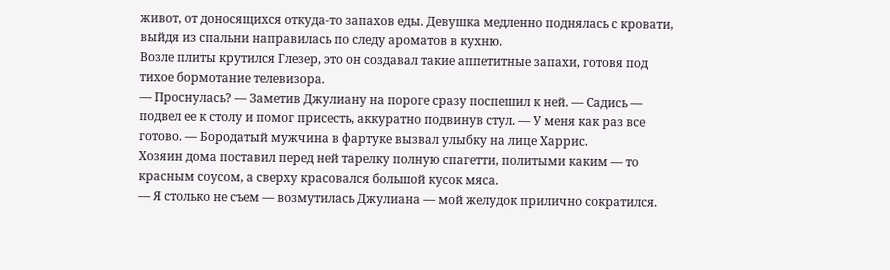живот, от доносящихся откуда-то запахов еды. Девушка медленно поднялась с кровати, выйдя из спальни направилась по следу ароматов в кухню.
Возле плиты крутился Глезер, это он создавал такие аппетитные запахи, готовя под тихое бормотание телевизора.
— Проснулась? — Заметив Джулиану на пороге сразу поспешил к ней. — Садись — подвел ее к столу и помог присесть, аккуратно подвинув стул. — У меня как раз все готово. — Бородатый мужчина в фартуке вызвал улыбку на лице Харрис.
Хозяин дома поставил перед ней тарелку полную спагетти, политыми каким — то красным соусом, а сверху красовался большой кусок мяса.
— Я столько не съем — возмутилась Джулиана — мой желудок прилично сократился.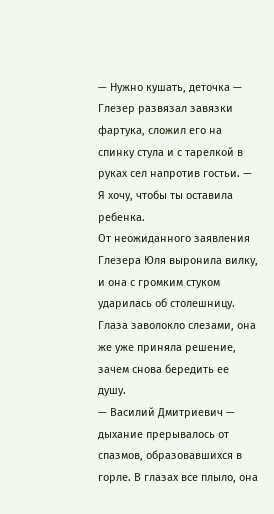— Нужно кушать, деточка — Глезер развязал завязки фартука, сложил его на спинку стула и с тарелкой в руках сел напротив гостьи. — Я хочу, чтобы ты оставила ребенка.
От неожиданного заявления Глезера Юля выронила вилку, и она с громким стуком ударилась об столешницу. Глаза заволокло слезами, она же уже приняла решение, зачем снова бередить ее душу.
— Василий Дмитриевич — дыхание прерывалось от спазмов, образовавшихся в горле. В глазах все плыло, она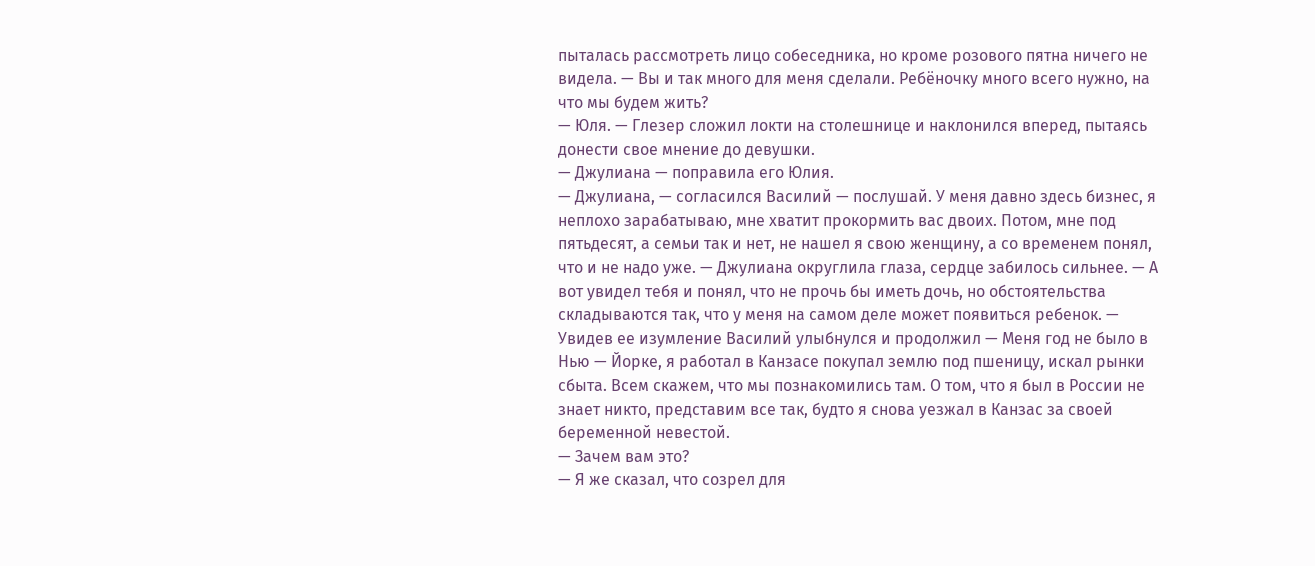пыталась рассмотреть лицо собеседника, но кроме розового пятна ничего не видела. — Вы и так много для меня сделали. Ребёночку много всего нужно, на что мы будем жить?
— Юля. — Глезер сложил локти на столешнице и наклонился вперед, пытаясь донести свое мнение до девушки.
— Джулиана — поправила его Юлия.
— Джулиана, — согласился Василий — послушай. У меня давно здесь бизнес, я неплохо зарабатываю, мне хватит прокормить вас двоих. Потом, мне под пятьдесят, а семьи так и нет, не нашел я свою женщину, а со временем понял, что и не надо уже. — Джулиана округлила глаза, сердце забилось сильнее. — А вот увидел тебя и понял, что не прочь бы иметь дочь, но обстоятельства складываются так, что у меня на самом деле может появиться ребенок. — Увидев ее изумление Василий улыбнулся и продолжил — Меня год не было в Нью — Йорке, я работал в Канзасе покупал землю под пшеницу, искал рынки сбыта. Всем скажем, что мы познакомились там. О том, что я был в России не знает никто, представим все так, будто я снова уезжал в Канзас за своей беременной невестой.
— Зачем вам это?
— Я же сказал, что созрел для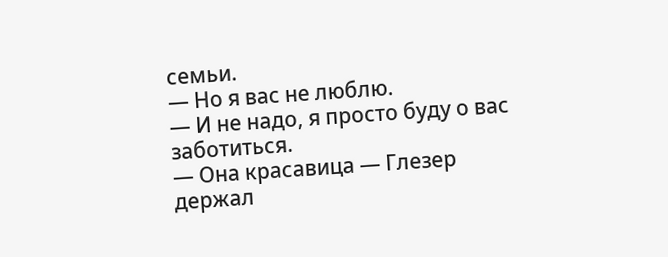семьи.
— Но я вас не люблю.
— И не надо, я просто буду о вас заботиться.
— Она красавица — Глезер держал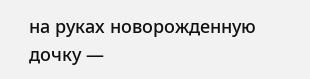на руках новорожденную дочку —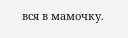вся в мамочку.